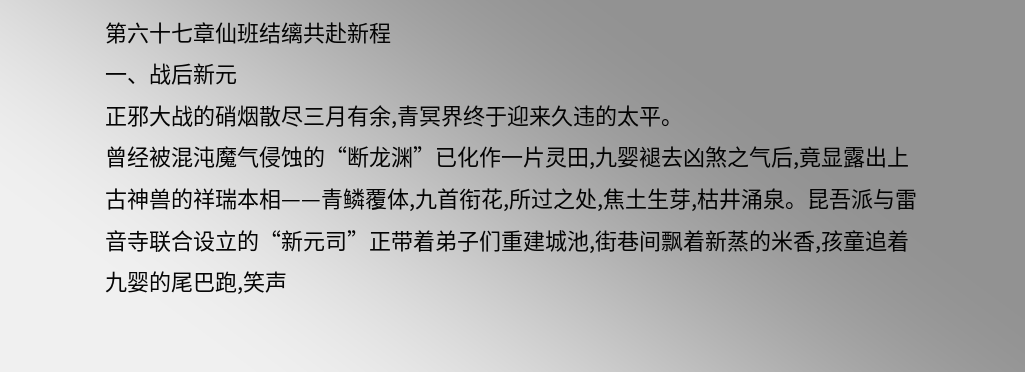第六十七章仙班结缡共赴新程
一、战后新元
正邪大战的硝烟散尽三月有余,青冥界终于迎来久违的太平。
曾经被混沌魔气侵蚀的“断龙渊”已化作一片灵田,九婴褪去凶煞之气后,竟显露出上古神兽的祥瑞本相——青鳞覆体,九首衔花,所过之处,焦土生芽,枯井涌泉。昆吾派与雷音寺联合设立的“新元司”正带着弟子们重建城池,街巷间飘着新蒸的米香,孩童追着九婴的尾巴跑,笑声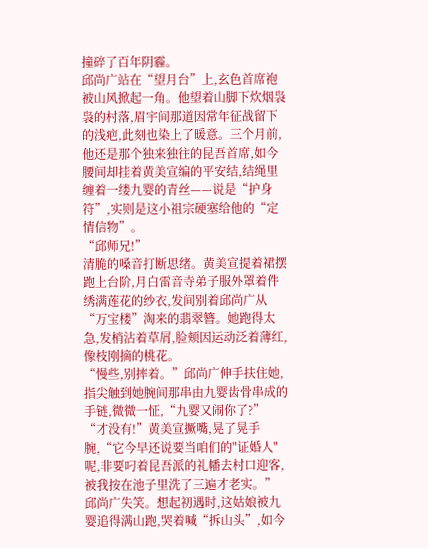撞碎了百年阴霾。
邱尚广站在“望月台”上,玄色首席袍被山风掀起一角。他望着山脚下炊烟袅袅的村落,眉宇间那道因常年征战留下的浅疤,此刻也染上了暖意。三个月前,他还是那个独来独往的昆吾首席,如今腰间却挂着黄美宣编的平安结,结绳里缠着一缕九婴的青丝——说是“护身符”,实则是这小祖宗硬塞给他的“定情信物”。
“邱师兄!”
清脆的嗓音打断思绪。黄美宣提着裙摆跑上台阶,月白雷音寺弟子服外罩着件绣满莲花的纱衣,发间别着邱尚广从“万宝楼”淘来的翡翠簪。她跑得太急,发梢沾着草屑,脸颊因运动泛着薄红,像枝刚摘的桃花。
“慢些,别摔着。”邱尚广伸手扶住她,指尖触到她腕间那串由九婴齿骨串成的手链,微微一怔,“九婴又闹你了?”
“才没有!”黄美宣撅嘴,晃了晃手腕,“它今早还说要当咱们的"证婚人"呢,非要叼着昆吾派的礼幡去村口迎客,被我按在池子里洗了三遍才老实。”
邱尚广失笑。想起初遇时,这姑娘被九婴追得满山跑,哭着喊“拆山头”,如今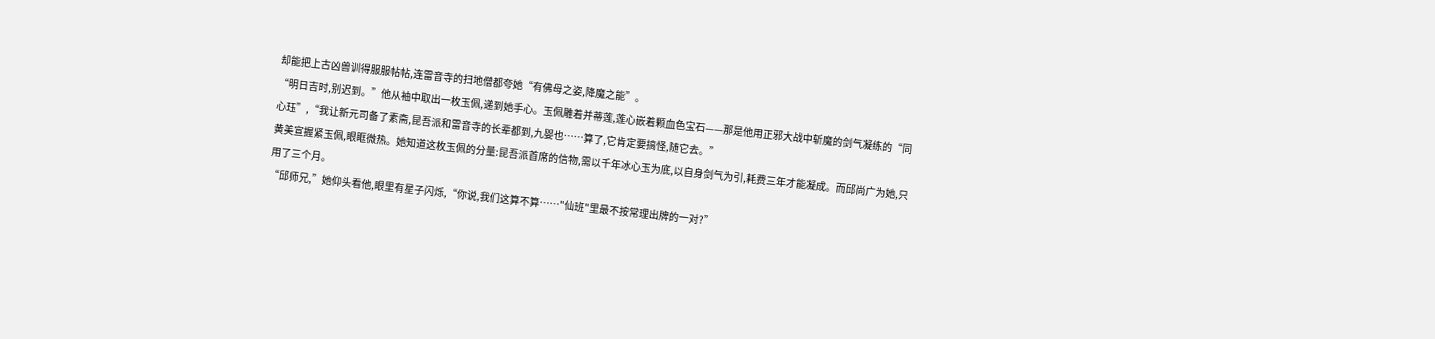却能把上古凶兽训得服服帖帖,连雷音寺的扫地僧都夸她“有佛母之姿,降魔之能”。
“明日吉时,别迟到。”他从袖中取出一枚玉佩,递到她手心。玉佩雕着并蒂莲,莲心嵌着颗血色宝石——那是他用正邪大战中斩魔的剑气凝练的“同心珏”,“我让新元司备了素斋,昆吾派和雷音寺的长辈都到,九婴也……算了,它肯定要搞怪,随它去。”
黄美宣握紧玉佩,眼眶微热。她知道这枚玉佩的分量:昆吾派首席的信物,需以千年冰心玉为底,以自身剑气为引,耗费三年才能凝成。而邱尚广为她,只用了三个月。
“邱师兄,”她仰头看他,眼里有星子闪烁,“你说,我们这算不算……"仙班"里最不按常理出牌的一对?”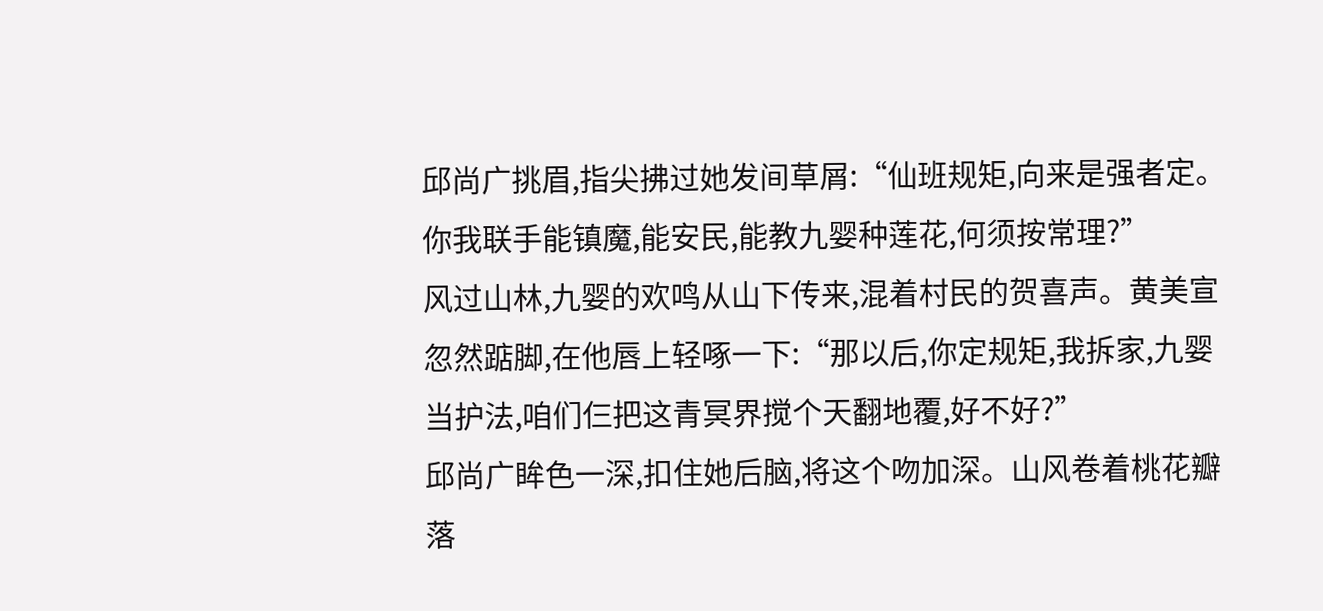邱尚广挑眉,指尖拂过她发间草屑:“仙班规矩,向来是强者定。你我联手能镇魔,能安民,能教九婴种莲花,何须按常理?”
风过山林,九婴的欢鸣从山下传来,混着村民的贺喜声。黄美宣忽然踮脚,在他唇上轻啄一下:“那以后,你定规矩,我拆家,九婴当护法,咱们仨把这青冥界搅个天翻地覆,好不好?”
邱尚广眸色一深,扣住她后脑,将这个吻加深。山风卷着桃花瓣落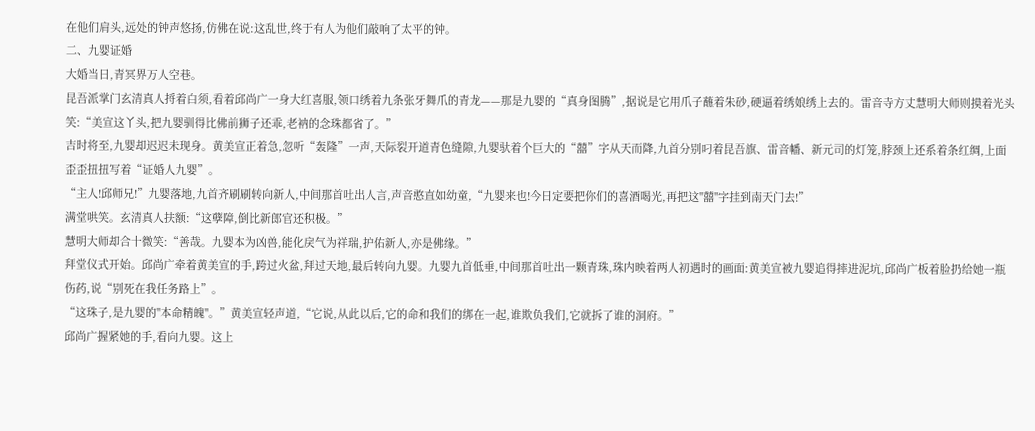在他们肩头,远处的钟声悠扬,仿佛在说:这乱世,终于有人为他们敲响了太平的钟。
二、九婴证婚
大婚当日,青冥界万人空巷。
昆吾派掌门玄清真人捋着白须,看着邱尚广一身大红喜服,领口绣着九条张牙舞爪的青龙——那是九婴的“真身图腾”,据说是它用爪子蘸着朱砂,硬逼着绣娘绣上去的。雷音寺方丈慧明大师则摸着光头笑:“美宣这丫头,把九婴驯得比佛前狮子还乖,老衲的念珠都省了。”
吉时将至,九婴却迟迟未现身。黄美宣正着急,忽听“轰隆”一声,天际裂开道青色缝隙,九婴驮着个巨大的“囍”字从天而降,九首分别叼着昆吾旗、雷音幡、新元司的灯笼,脖颈上还系着条红绸,上面歪歪扭扭写着“证婚人九婴”。
“主人!邱师兄!”九婴落地,九首齐刷刷转向新人,中间那首吐出人言,声音憨直如幼童,“九婴来也!今日定要把你们的喜酒喝光,再把这"囍"字挂到南天门去!”
满堂哄笑。玄清真人扶额:“这孽障,倒比新郎官还积极。”
慧明大师却合十微笑:“善哉。九婴本为凶兽,能化戾气为祥瑞,护佑新人,亦是佛缘。”
拜堂仪式开始。邱尚广牵着黄美宣的手,跨过火盆,拜过天地,最后转向九婴。九婴九首低垂,中间那首吐出一颗青珠,珠内映着两人初遇时的画面:黄美宣被九婴追得摔进泥坑,邱尚广板着脸扔给她一瓶伤药,说“别死在我任务路上”。
“这珠子,是九婴的"本命精魄"。”黄美宣轻声道,“它说,从此以后,它的命和我们的绑在一起,谁欺负我们,它就拆了谁的洞府。”
邱尚广握紧她的手,看向九婴。这上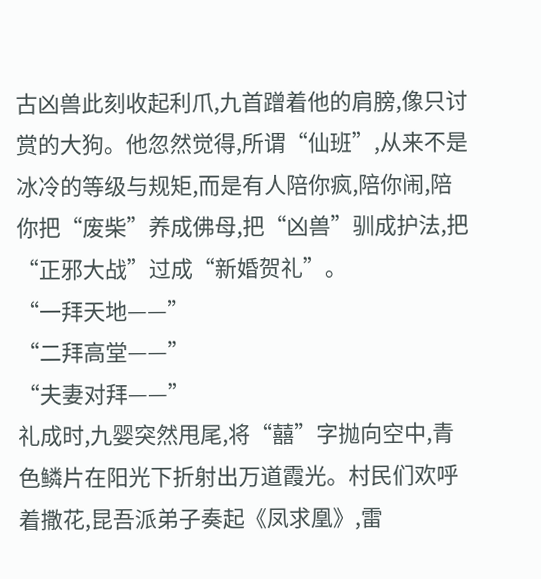古凶兽此刻收起利爪,九首蹭着他的肩膀,像只讨赏的大狗。他忽然觉得,所谓“仙班”,从来不是冰冷的等级与规矩,而是有人陪你疯,陪你闹,陪你把“废柴”养成佛母,把“凶兽”驯成护法,把“正邪大战”过成“新婚贺礼”。
“一拜天地——”
“二拜高堂——”
“夫妻对拜——”
礼成时,九婴突然甩尾,将“囍”字抛向空中,青色鳞片在阳光下折射出万道霞光。村民们欢呼着撒花,昆吾派弟子奏起《凤求凰》,雷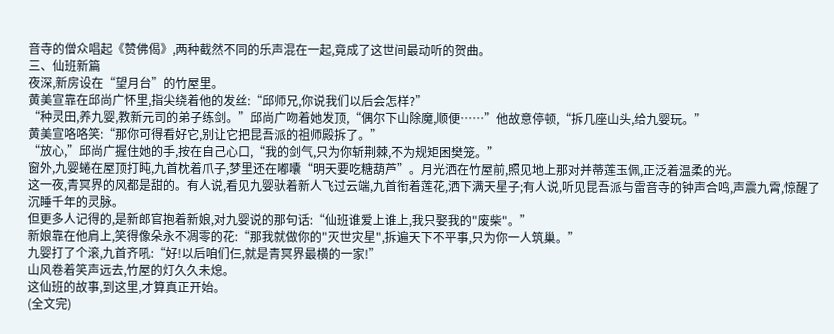音寺的僧众唱起《赞佛偈》,两种截然不同的乐声混在一起,竟成了这世间最动听的贺曲。
三、仙班新篇
夜深,新房设在“望月台”的竹屋里。
黄美宣靠在邱尚广怀里,指尖绕着他的发丝:“邱师兄,你说我们以后会怎样?”
“种灵田,养九婴,教新元司的弟子练剑。”邱尚广吻着她发顶,“偶尔下山除魔,顺便……”他故意停顿,“拆几座山头,给九婴玩。”
黄美宣咯咯笑:“那你可得看好它,别让它把昆吾派的祖师殿拆了。”
“放心,”邱尚广握住她的手,按在自己心口,“我的剑气,只为你斩荆棘,不为规矩困樊笼。”
窗外,九婴蜷在屋顶打盹,九首枕着爪子,梦里还在嘟囔“明天要吃糖葫芦”。月光洒在竹屋前,照见地上那对并蒂莲玉佩,正泛着温柔的光。
这一夜,青冥界的风都是甜的。有人说,看见九婴驮着新人飞过云端,九首衔着莲花,洒下满天星子;有人说,听见昆吾派与雷音寺的钟声合鸣,声震九霄,惊醒了沉睡千年的灵脉。
但更多人记得的,是新郎官抱着新娘,对九婴说的那句话:“仙班谁爱上谁上,我只娶我的"废柴"。”
新娘靠在他肩上,笑得像朵永不凋零的花:“那我就做你的"灭世灾星",拆遍天下不平事,只为你一人筑巢。”
九婴打了个滚,九首齐吼:“好!以后咱们仨,就是青冥界最横的一家!”
山风卷着笑声远去,竹屋的灯久久未熄。
这仙班的故事,到这里,才算真正开始。
(全文完)